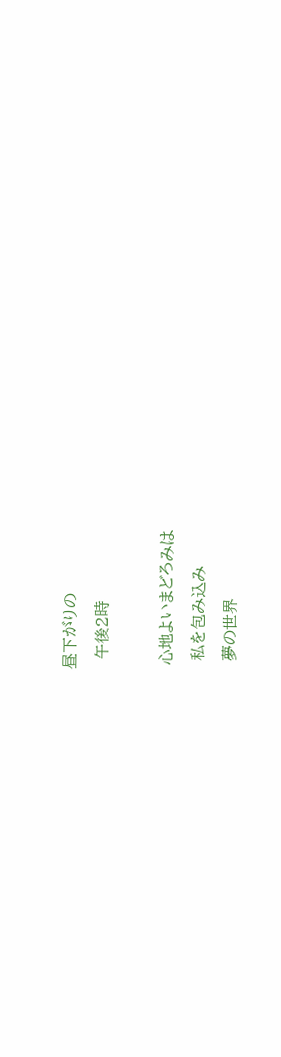昼下がりの
  午後2時

 心地よいまどろみは
  私を包み込み
  夢の世界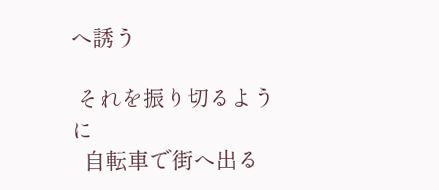へ誘う

 それを振り切るように
  自転車で街へ出る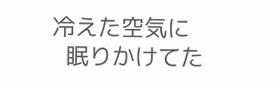冷えた空気に
  眠りかけてた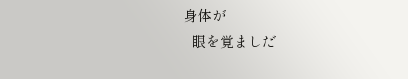身体が
  眼を覚ましだ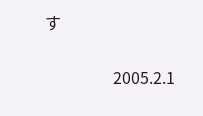す

                 2005.2.1